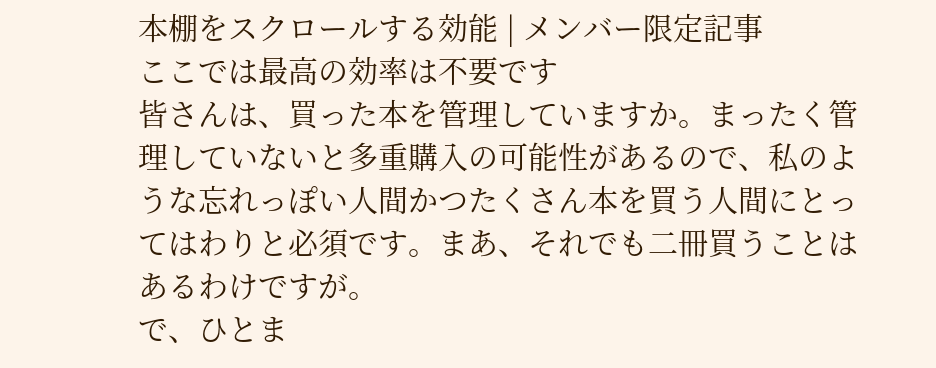本棚をスクロールする効能 | メンバー限定記事
ここでは最高の効率は不要です
皆さんは、買った本を管理していますか。まったく管理していないと多重購入の可能性があるので、私のような忘れっぽい人間かつたくさん本を買う人間にとってはわりと必須です。まあ、それでも二冊買うことはあるわけですが。
で、ひとま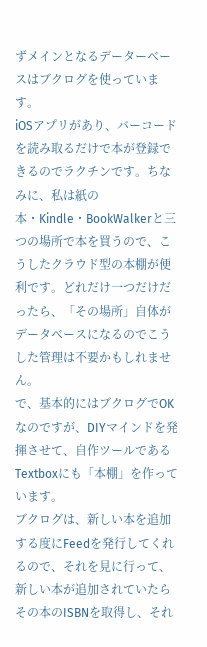ずメインとなるデーターベースはブクログを使っています。
iOSアプリがあり、バーコードを読み取るだけで本が登録できるのでラクチンです。ちなみに、私は紙の本・Kindle・BookWalkerと三つの場所で本を買うので、こうしたクラウド型の本棚が便利です。どれだけ一つだけだったら、「その場所」自体がデータベースになるのでこうした管理は不要かもしれません。
で、基本的にはブクログでOKなのですが、DIYマインドを発揮させて、自作ツールであるTextboxにも「本棚」を作っています。
ブクログは、新しい本を追加する度にFeedを発行してくれるので、それを見に行って、新しい本が追加されていたらその本のISBNを取得し、それ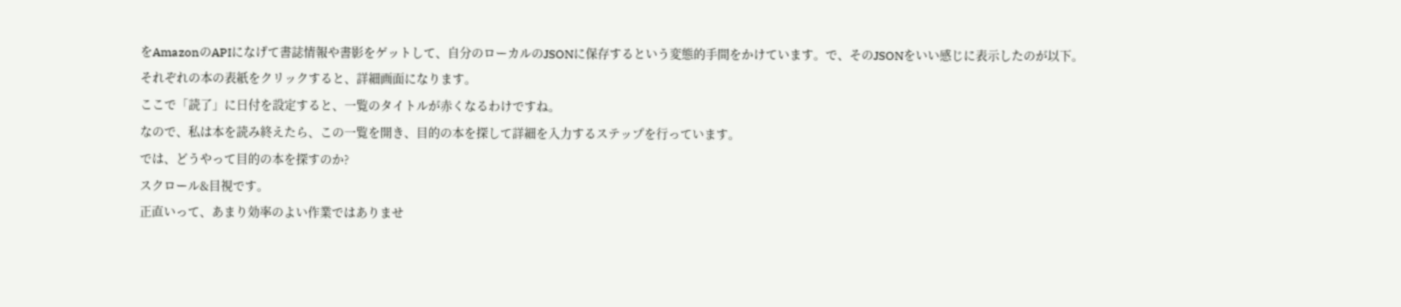をAmazonのAPIになげて書誌情報や書影をゲットして、自分のローカルのJSONに保存するという変態的手間をかけています。で、そのJSONをいい感じに表示したのが以下。
それぞれの本の表紙をクリックすると、詳細画面になります。
ここで「読了」に日付を設定すると、一覧のタイトルが赤くなるわけですね。
なので、私は本を読み終えたら、この一覧を開き、目的の本を探して詳細を入力するステップを行っています。
では、どうやって目的の本を探すのか?
スクロール&目視です。
正直いって、あまり効率のよい作業ではありませ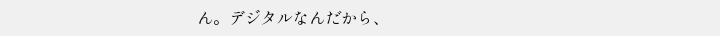ん。デジタルなんだから、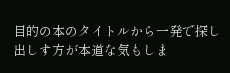目的の本のタイトルから一発で探し出しす方が本道な気もしま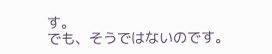す。
でも、そうではないのです。